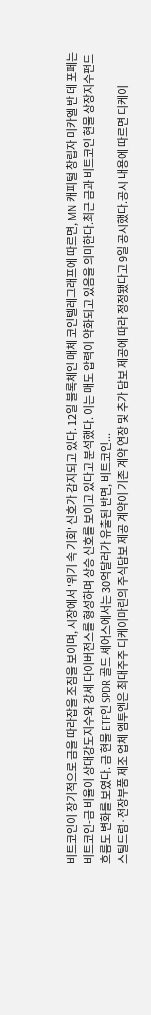비트코인이 장기적으로 금을 따라잡을 조짐을 보이며, 시장에서 '위기 속 기회' 신호가 감지되고 있다. 12일 블록체인 매체 코인텔레그래프에 따르면, MN 캐피털 창립자 미카엘 반 데 포페는 비트코인-금 비율이 상대강도지수와 강세 다이버전스를 형성하며 상승 신호를 보이고 있다고 분석했다. 이는 매도 압력이 약화되고 있음을 의미한다.최근 금과 비트코인 현물 상장지수펀드 흐름도 변화를 보였다. 금 현물 ETF인 SPDR 골드 셰어스에서는 30억달러가 유출된 반면, 비트코인...
스틸드럼·전장부품 제조 업체 엠투엔은 최대주주 디케이마린의 주식담보 제공 계약이 기존 계약 연장 및 추가 담보 제공에 따라 정정됐다고 9일 공시했다.공시 내용에 따르면 디케이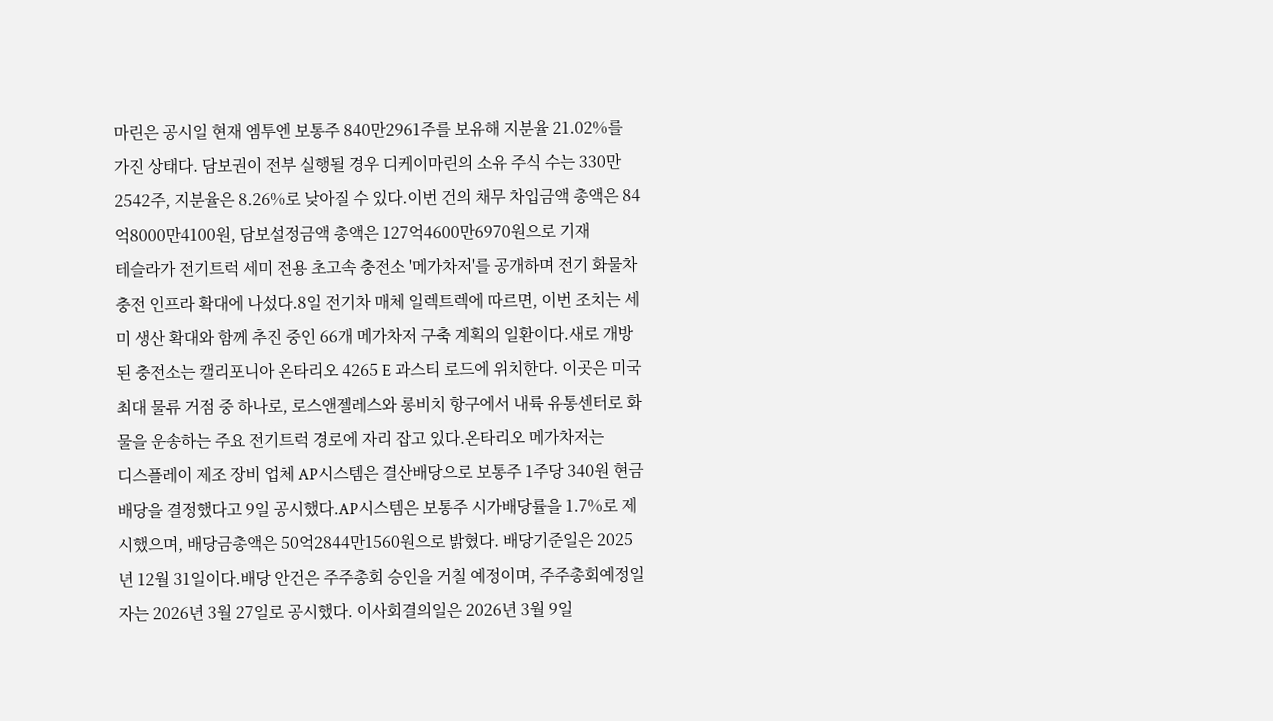마린은 공시일 현재 엠투엔 보통주 840만2961주를 보유해 지분율 21.02%를 가진 상태다. 담보권이 전부 실행될 경우 디케이마린의 소유 주식 수는 330만2542주, 지분율은 8.26%로 낮아질 수 있다.이번 건의 채무 차입금액 총액은 84억8000만4100원, 담보설정금액 총액은 127억4600만6970원으로 기재
테슬라가 전기트럭 세미 전용 초고속 충전소 '메가차저'를 공개하며 전기 화물차 충전 인프라 확대에 나섰다.8일 전기차 매체 일렉트렉에 따르면, 이번 조치는 세미 생산 확대와 함께 추진 중인 66개 메가차저 구축 계획의 일환이다.새로 개방된 충전소는 캘리포니아 온타리오 4265 E 과스티 로드에 위치한다. 이곳은 미국 최대 물류 거점 중 하나로, 로스앤젤레스와 롱비치 항구에서 내륙 유통센터로 화물을 운송하는 주요 전기트럭 경로에 자리 잡고 있다.온타리오 메가차저는
디스플레이 제조 장비 업체 AP시스템은 결산배당으로 보통주 1주당 340원 현금배당을 결정했다고 9일 공시했다.AP시스템은 보통주 시가배당률을 1.7%로 제시했으며, 배당금총액은 50억2844만1560원으로 밝혔다. 배당기준일은 2025년 12월 31일이다.배당 안건은 주주총회 승인을 거칠 예정이며, 주주총회예정일자는 2026년 3월 27일로 공시했다. 이사회결의일은 2026년 3월 9일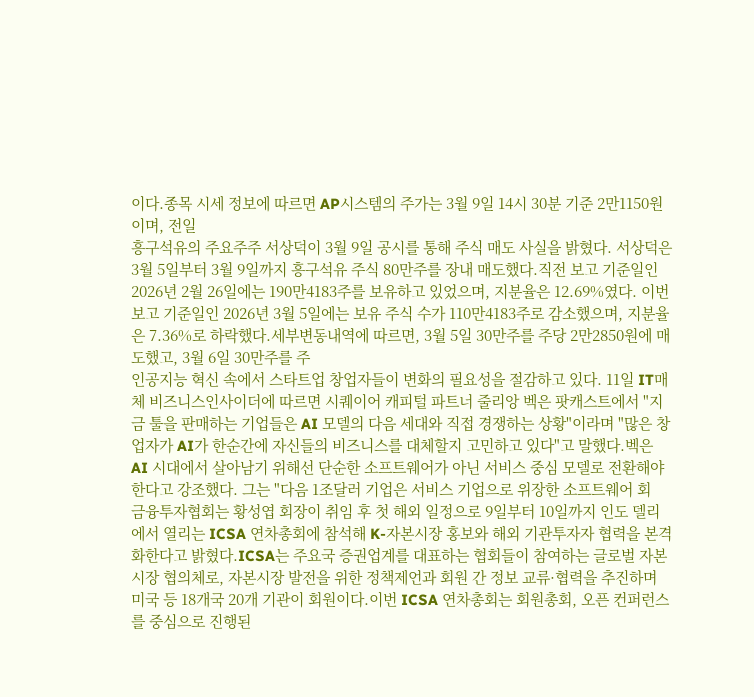이다.종목 시세 정보에 따르면 AP시스템의 주가는 3월 9일 14시 30분 기준 2만1150원이며, 전일
흥구석유의 주요주주 서상덕이 3월 9일 공시를 통해 주식 매도 사실을 밝혔다. 서상덕은 3월 5일부터 3월 9일까지 흥구석유 주식 80만주를 장내 매도했다.직전 보고 기준일인 2026년 2월 26일에는 190만4183주를 보유하고 있었으며, 지분율은 12.69%였다. 이번 보고 기준일인 2026년 3월 5일에는 보유 주식 수가 110만4183주로 감소했으며, 지분율은 7.36%로 하락했다.세부변동내역에 따르면, 3월 5일 30만주를 주당 2만2850원에 매도했고, 3월 6일 30만주를 주
인공지능 혁신 속에서 스타트업 창업자들이 변화의 필요성을 절감하고 있다. 11일 IT매체 비즈니스인사이더에 따르면 시퀘이어 캐피털 파트너 줄리앙 벡은 팟캐스트에서 "지금 툴을 판매하는 기업들은 AI 모델의 다음 세대와 직접 경쟁하는 상황"이라며 "많은 창업자가 AI가 한순간에 자신들의 비즈니스를 대체할지 고민하고 있다"고 말했다.벡은 AI 시대에서 살아남기 위해선 단순한 소프트웨어가 아닌 서비스 중심 모델로 전환해야 한다고 강조했다. 그는 "다음 1조달러 기업은 서비스 기업으로 위장한 소프트웨어 회
금융투자협회는 황성엽 회장이 취임 후 첫 해외 일정으로 9일부터 10일까지 인도 델리에서 열리는 ICSA 연차총회에 참석해 K-자본시장 홍보와 해외 기관투자자 협력을 본격화한다고 밝혔다.ICSA는 주요국 증권업계를 대표하는 협회들이 참여하는 글로벌 자본시장 협의체로, 자본시장 발전을 위한 정책제언과 회원 간 정보 교류·협력을 추진하며 미국 등 18개국 20개 기관이 회원이다.이번 ICSA 연차총회는 회원총회, 오픈 컨퍼런스를 중심으로 진행된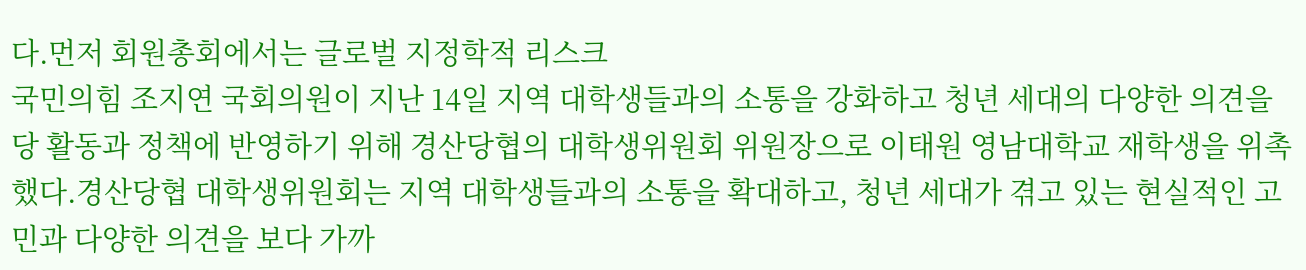다.먼저 회원총회에서는 글로벌 지정학적 리스크
국민의힘 조지연 국회의원이 지난 14일 지역 대학생들과의 소통을 강화하고 청년 세대의 다양한 의견을 당 활동과 정책에 반영하기 위해 경산당협의 대학생위원회 위원장으로 이태원 영남대학교 재학생을 위촉했다.경산당협 대학생위원회는 지역 대학생들과의 소통을 확대하고, 청년 세대가 겪고 있는 현실적인 고민과 다양한 의견을 보다 가까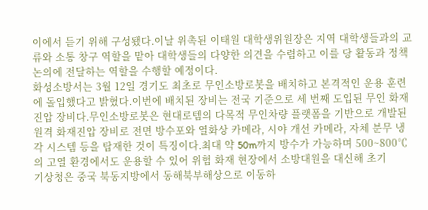이에서 듣기 위해 구성됐다.이날 위촉된 이태원 대학생위원장은 지역 대학생들과의 교류와 소통 창구 역할을 맡아 대학생들의 다양한 의견을 수렴하고 이를 당 활동과 정책 논의에 전달하는 역할을 수행할 예정이다.
화성소방서는 3월 12일 경기도 최초로 무인소방로봇을 배치하고 본격적인 운용 훈련에 돌입했다고 밝혔다.이번에 배치된 장비는 전국 기준으로 세 번째 도입된 무인 화재진압 장비다.무인소방로봇은 현대로템의 다목적 무인차량 플랫폼을 기반으로 개발된 원격 화재진압 장비로 전면 방수포와 열화상 카메라, 시야 개선 카메라, 자체 분무 냉각 시스템 등을 탑재한 것이 특징이다.최대 약 50m까지 방수가 가능하며 500~800℃의 고열 환경에서도 운용할 수 있어 위험 화재 현장에서 소방대원을 대신해 초기
기상청은 중국 북동지방에서 동해북부해상으로 이동하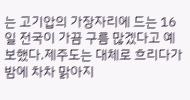는 고기압의 가장자리에 드는 16일 전국이 가끔 구름 많겠다고 예보했다.제주도는 대체로 흐리다가 밤에 차차 맑아지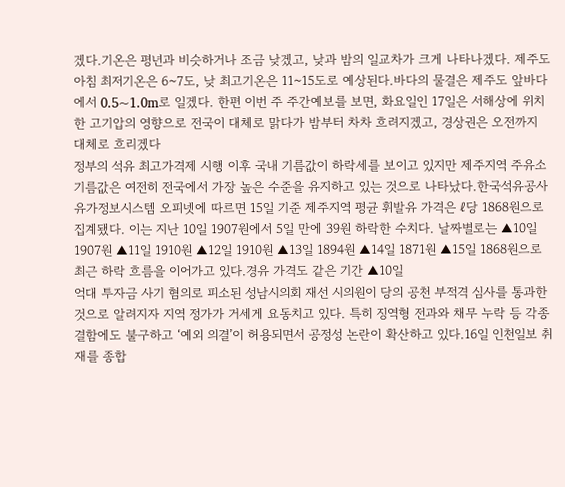겠다.기온은 평년과 비슷하거나 조금 낮겠고, 낮과 밤의 일교차가 크게 나타나겠다. 제주도 아침 최저기온은 6~7도, 낮 최고기온은 11~15도로 예상된다.바다의 물결은 제주도 앞바다에서 0.5~1.0m로 일겠다. 한편 이번 주 주간예보를 보면, 화요일인 17일은 서해상에 위치한 고기압의 영향으로 전국이 대체로 맑다가 밤부터 차차 흐려지겠고, 경상권은 오전까지 대체로 흐리겠다
정부의 석유 최고가격제 시행 이후 국내 기름값이 하락세를 보이고 있지만 제주지역 주유소 기름값은 여전히 전국에서 가장 높은 수준을 유지하고 있는 것으로 나타났다.한국석유공사 유가정보시스템 오피넷에 따르면 15일 기준 제주지역 평균 휘발유 가격은 ℓ당 1868원으로 집계됐다. 이는 지난 10일 1907원에서 5일 만에 39원 하락한 수치다. 날짜별로는 ▲10일 1907원 ▲11일 1910원 ▲12일 1910원 ▲13일 1894원 ▲14일 1871원 ▲15일 1868원으로 최근 하락 흐름을 이어가고 있다.경유 가격도 같은 기간 ▲10일
억대 투자금 사기 혐의로 피소된 성남시의회 재선 시의원이 당의 공천 부적격 심사를 통과한 것으로 알려지자 지역 정가가 거세게 요동치고 있다. 특히 징역형 전과와 채무 누락 등 각종 결함에도 불구하고 ‘예외 의결’이 허용되면서 공정성 논란이 확산하고 있다.16일 인천일보 취재를 종합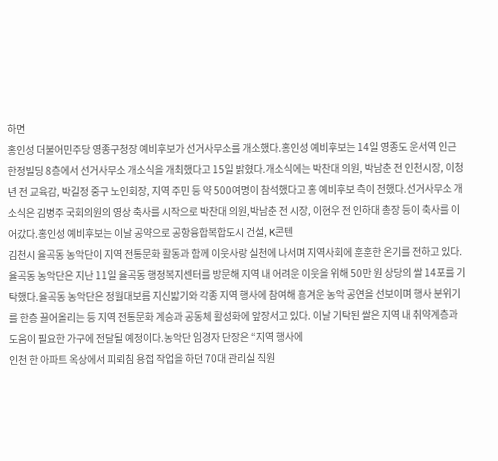하면
홍인성 더불어민주당 영종구청장 예비후보가 선거사무소를 개소했다.홍인성 예비후보는 14일 영종도 운서역 인근 한정빌딩 8층에서 선거사무소 개소식을 개최했다고 15일 밝혔다.개소식에는 박찬대 의원, 박남춘 전 인천시장, 이청년 전 교육감, 박길정 중구 노인회장, 지역 주민 등 약 500여명이 참석했다고 홍 예비후보 측이 전했다.선거사무소 개소식은 김병주 국회의원의 영상 축사를 시작으로 박찬대 의원,박남춘 전 시장, 이현우 전 인하대 총장 등이 축사를 이어갔다.홍인성 예비후보는 이날 공약으로 공항융합복합도시 건설, K콘텐
김천시 율곡동 농악단이 지역 전통문화 활동과 함께 이웃사랑 실천에 나서며 지역사회에 훈훈한 온기를 전하고 있다.율곡동 농악단은 지난 11일 율곡동 행정복지센터를 방문해 지역 내 어려운 이웃을 위해 50만 원 상당의 쌀 14포를 기탁했다.율곡동 농악단은 정월대보름 지신밟기와 각종 지역 행사에 참여해 흥겨운 농악 공연을 선보이며 행사 분위기를 한층 끌어올리는 등 지역 전통문화 계승과 공동체 활성화에 앞장서고 있다. 이날 기탁된 쌀은 지역 내 취약계층과 도움이 필요한 가구에 전달될 예정이다.농악단 임경자 단장은 “지역 행사에
인천 한 아파트 옥상에서 피뢰침 용접 작업을 하던 70대 관리실 직원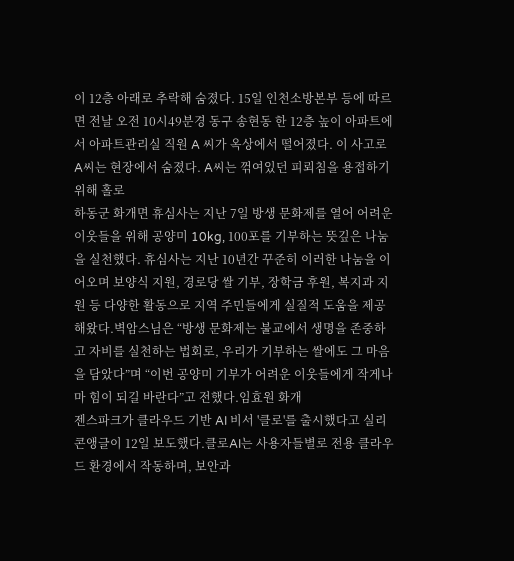이 12층 아래로 추락해 숨졌다. 15일 인천소방본부 등에 따르면 전날 오전 10시49분경 동구 송현동 한 12층 높이 아파트에서 아파트관리실 직원 A 씨가 옥상에서 떨어졌다. 이 사고로 A씨는 현장에서 숨졌다. A씨는 꺾여있던 피뢰침을 용접하기 위해 홀로
하동군 화개면 휴심사는 지난 7일 방생 문화제를 열어 어려운 이웃들을 위해 공양미 10kg, 100포를 기부하는 뜻깊은 나눔을 실천했다. 휴심사는 지난 10년간 꾸준히 이러한 나눔을 이어오며 보양식 지원, 경로당 쌀 기부, 장학금 후원, 복지과 지원 등 다양한 활동으로 지역 주민들에게 실질적 도움을 제공해왔다.벽암스님은 “방생 문화제는 불교에서 생명을 존중하고 자비를 실천하는 법회로, 우리가 기부하는 쌀에도 그 마음을 담았다”며 “이번 공양미 기부가 어려운 이웃들에게 작게나마 힘이 되길 바란다”고 전했다.임효원 화개
젠스파크가 클라우드 기반 AI 비서 '클로'를 출시했다고 실리콘앵글이 12일 보도했다.클로AI는 사용자들별로 전용 클라우드 환경에서 작동하며, 보안과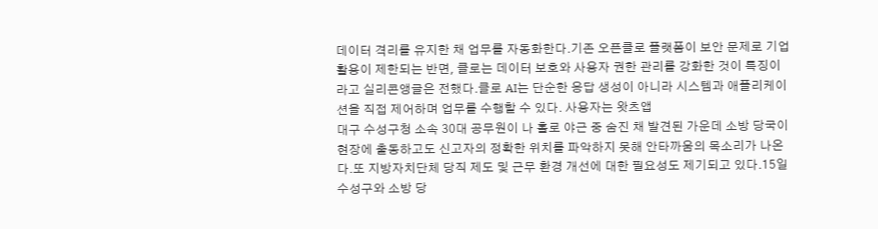데이터 격리를 유지한 채 업무를 자동화한다.기존 오픈클로 플랫폼이 보안 문제로 기업 활용이 제한되는 반면, 클로는 데이터 보호와 사용자 권한 관리를 강화한 것이 특징이라고 실리콘앵글은 전했다.클로 AI는 단순한 응답 생성이 아니라 시스템과 애플리케이션을 직접 제어하며 업무를 수행할 수 있다. 사용자는 왓츠앱
대구 수성구청 소속 30대 공무원이 나 홀로 야근 중 숨진 채 발견된 가운데 소방 당국이 현장에 출동하고도 신고자의 정확한 위치를 파악하지 못해 안타까움의 목소리가 나온다.또 지방자치단체 당직 제도 및 근무 환경 개선에 대한 필요성도 제기되고 있다.15일 수성구와 소방 당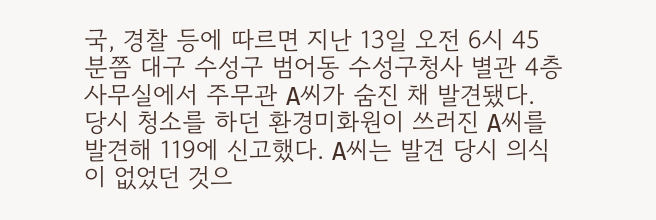국, 경찰 등에 따르면 지난 13일 오전 6시 45분쯤 대구 수성구 범어동 수성구청사 별관 4층 사무실에서 주무관 A씨가 숨진 채 발견됐다. 당시 청소를 하던 환경미화원이 쓰러진 A씨를 발견해 119에 신고했다. A씨는 발견 당시 의식이 없었던 것으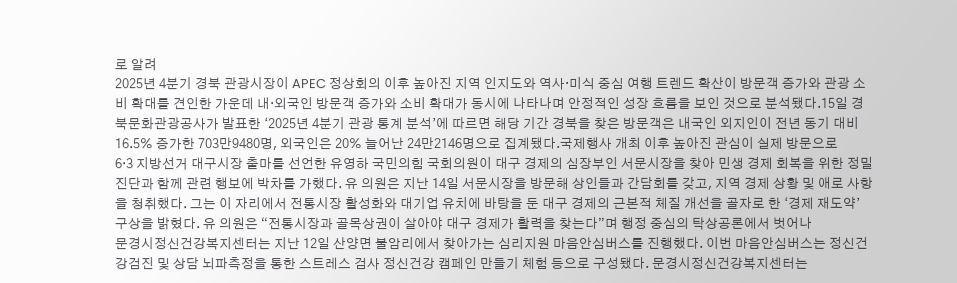로 알려
2025년 4분기 경북 관광시장이 APEC 정상회의 이후 높아진 지역 인지도와 역사·미식 중심 여행 트렌드 확산이 방문객 증가와 관광 소비 확대를 견인한 가운데 내·외국인 방문객 증가와 소비 확대가 동시에 나타나며 안정적인 성장 흐름을 보인 것으로 분석됐다.15일 경북문화관광공사가 발표한 ‘2025년 4분기 관광 통계 분석’에 따르면 해당 기간 경북을 찾은 방문객은 내국인 외지인이 전년 동기 대비 16.5% 증가한 703만9480명, 외국인은 20% 늘어난 24만2146명으로 집계됐다.국제행사 개최 이후 높아진 관심이 실제 방문으로
6·3 지방선거 대구시장 출마를 선언한 유영하 국민의힘 국회의원이 대구 경제의 심장부인 서문시장을 찾아 민생 경제 회복을 위한 정밀 진단과 함께 관련 행보에 박차를 가했다. 유 의원은 지난 14일 서문시장을 방문해 상인들과 간담회를 갖고, 지역 경제 상황 및 애로 사항을 청취했다. 그는 이 자리에서 전통시장 활성화와 대기업 유치에 바탕을 둔 대구 경제의 근본적 체질 개선을 골자로 한 ‘경제 재도약’ 구상을 밝혔다. 유 의원은 “전통시장과 골목상권이 살아야 대구 경제가 활력을 찾는다”며 행정 중심의 탁상공론에서 벗어나
문경시정신건강복지센터는 지난 12일 산양면 불암리에서 찾아가는 심리지원 마음안심버스를 진행했다. 이번 마음안심버스는 정신건강검진 및 상담 뇌파측정을 통한 스트레스 검사 정신건강 캠페인 만들기 체험 등으로 구성됐다. 문경시정신건강복지센터는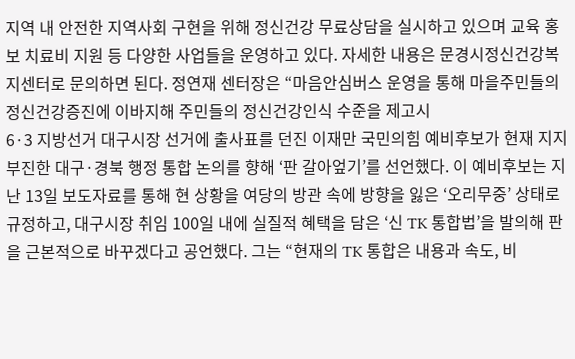지역 내 안전한 지역사회 구현을 위해 정신건강 무료상담을 실시하고 있으며 교육 홍보 치료비 지원 등 다양한 사업들을 운영하고 있다. 자세한 내용은 문경시정신건강복지센터로 문의하면 된다. 정연재 센터장은 “마음안심버스 운영을 통해 마을주민들의 정신건강증진에 이바지해 주민들의 정신건강인식 수준을 제고시
6·3 지방선거 대구시장 선거에 출사표를 던진 이재만 국민의힘 예비후보가 현재 지지부진한 대구·경북 행정 통합 논의를 향해 ‘판 갈아엎기’를 선언했다. 이 예비후보는 지난 13일 보도자료를 통해 현 상황을 여당의 방관 속에 방향을 잃은 ‘오리무중’ 상태로 규정하고, 대구시장 취임 100일 내에 실질적 혜택을 담은 ‘신 TK 통합법’을 발의해 판을 근본적으로 바꾸겠다고 공언했다. 그는 “현재의 TK 통합은 내용과 속도, 비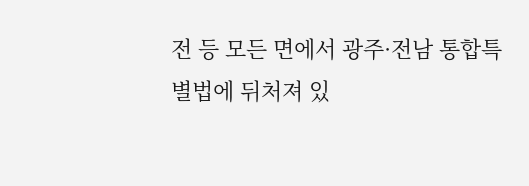전 등 모든 면에서 광주·전남 통합특별법에 뒤처져 있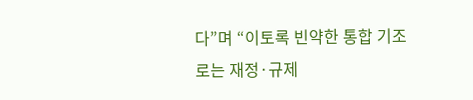다”며 “이토록 빈약한 통합 기조로는 재정·규제